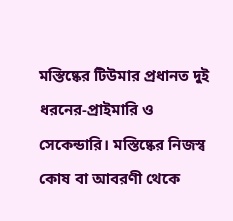মস্তিষ্কের টিউমার প্রধানত দুই ধরনের-প্রাইমারি ও সেকেন্ডারি। মস্তিষ্কের নিজস্ব কোষ বা আবরণী থেকে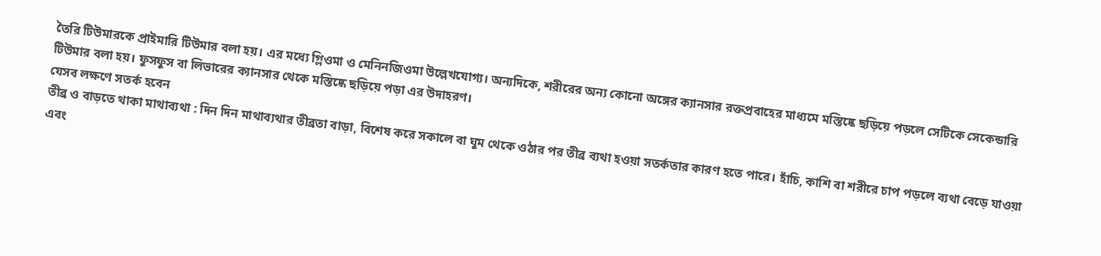তৈরি টিউমারকে প্রাইমারি টিউমার বলা হয়। এর মধ্যে গ্লিওমা ও মেনিনজিওমা উল্লেখযোগ্য। অন্যদিকে, শরীরের অন্য কোনো অঙ্গের ক্যানসার রক্তপ্রবাহের মাধ্যমে মস্তিষ্কে ছড়িয়ে পড়লে সেটিকে সেকেন্ডারি টিউমার বলা হয়। ফুসফুস বা লিভারের ক্যানসার থেকে মস্তিষ্কে ছড়িয়ে পড়া এর উদাহরণ।
যেসব লক্ষণে সতর্ক হবেন
তীব্র ও বাড়তে থাকা মাথাব্যথা : দিন দিন মাথাব্যথার তীব্রতা বাড়া, বিশেষ করে সকালে বা ঘুম থেকে ওঠার পর তীব্র ব্যথা হওয়া সতর্কতার কারণ হতে পারে। হাঁচি, কাশি বা শরীরে চাপ পড়লে ব্যথা বেড়ে যাওয়া এবং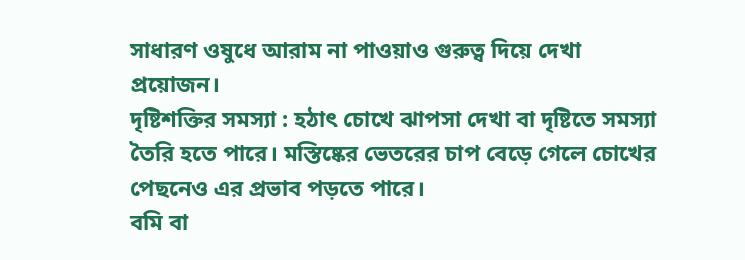সাধারণ ওষুধে আরাম না পাওয়াও গুরুত্ব দিয়ে দেখা প্রয়োজন।
দৃষ্টিশক্তির সমস্যা : হঠাৎ চোখে ঝাপসা দেখা বা দৃষ্টিতে সমস্যা তৈরি হতে পারে। মস্তিষ্কের ভেতরের চাপ বেড়ে গেলে চোখের পেছনেও এর প্রভাব পড়তে পারে।
বমি বা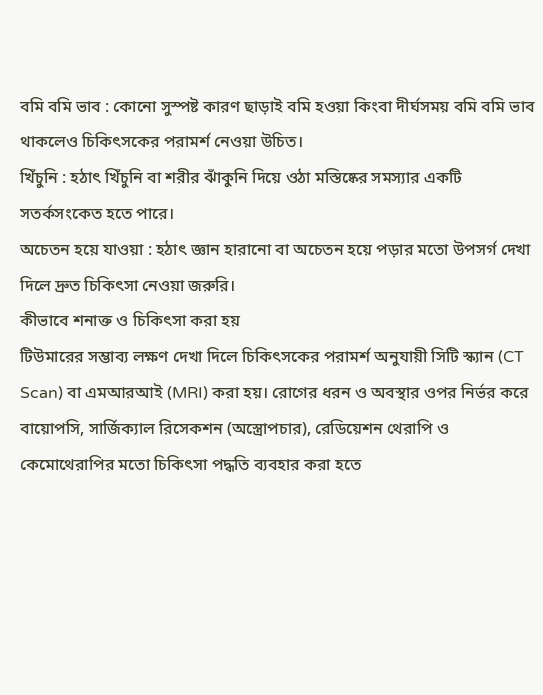বমি বমি ভাব : কোনো সুস্পষ্ট কারণ ছাড়াই বমি হওয়া কিংবা দীর্ঘসময় বমি বমি ভাব থাকলেও চিকিৎসকের পরামর্শ নেওয়া উচিত।
খিঁচুনি : হঠাৎ খিঁচুনি বা শরীর ঝাঁকুনি দিয়ে ওঠা মস্তিষ্কের সমস্যার একটি সতর্কসংকেত হতে পারে।
অচেতন হয়ে যাওয়া : হঠাৎ জ্ঞান হারানো বা অচেতন হয়ে পড়ার মতো উপসর্গ দেখা দিলে দ্রুত চিকিৎসা নেওয়া জরুরি।
কীভাবে শনাক্ত ও চিকিৎসা করা হয়
টিউমারের সম্ভাব্য লক্ষণ দেখা দিলে চিকিৎসকের পরামর্শ অনুযায়ী সিটি স্ক্যান (CT Scan) বা এমআরআই (MRI) করা হয়। রোগের ধরন ও অবস্থার ওপর নির্ভর করে বায়োপসি, সার্জিক্যাল রিসেকশন (অস্ত্রোপচার), রেডিয়েশন থেরাপি ও কেমোথেরাপির মতো চিকিৎসা পদ্ধতি ব্যবহার করা হতে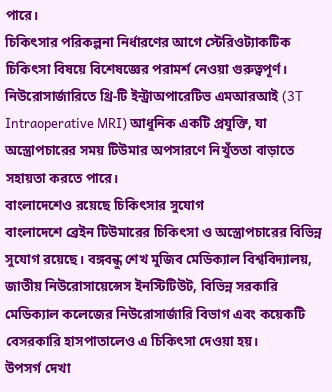পারে।
চিকিৎসার পরিকল্পনা নির্ধারণের আগে স্টেরিওট্যাকটিক চিকিৎসা বিষয়ে বিশেষজ্ঞের পরামর্শ নেওয়া গুরুত্বপূর্ণ। নিউরোসার্জারিতে থ্রি-টি ইন্ট্রাঅপারেটিভ এমআরআই (3T Intraoperative MRI) আধুনিক একটি প্রযুক্তি, যা অস্ত্রোপচারের সময় টিউমার অপসারণে নিখুঁততা বাড়াতে সহায়তা করতে পারে।
বাংলাদেশেও রয়েছে চিকিৎসার সুযোগ
বাংলাদেশে ব্রেইন টিউমারের চিকিৎসা ও অস্ত্রোপচারের বিভিন্ন সুযোগ রয়েছে। বঙ্গবন্ধু শেখ মুজিব মেডিক্যাল বিশ্ববিদ্যালয়, জাতীয় নিউরোসায়েন্সেস ইনস্টিটিউট, বিভিন্ন সরকারি মেডিক্যাল কলেজের নিউরোসার্জারি বিভাগ এবং কয়েকটি বেসরকারি হাসপাতালেও এ চিকিৎসা দেওয়া হয়।
উপসর্গ দেখা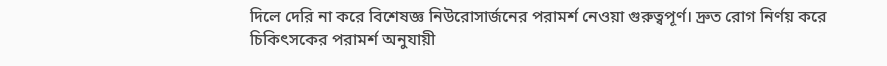দিলে দেরি না করে বিশেষজ্ঞ নিউরোসার্জনের পরামর্শ নেওয়া গুরুত্বপূর্ণ। দ্রুত রোগ নির্ণয় করে চিকিৎসকের পরামর্শ অনুযায়ী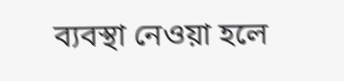ব্যবস্থা নেওয়া হলে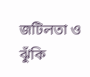জটিলতা ও ঝুঁকি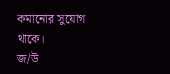কমানোর সুযোগ থাকে।
জ/উ